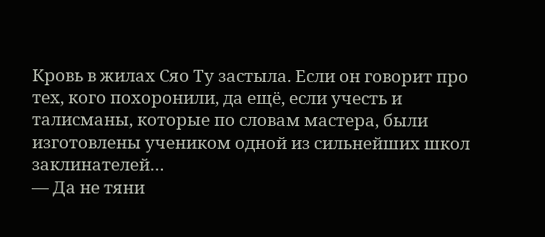Кровь в жилах Сяо Ту застыла. Если он говорит про тех, кого похоронили, да ещё, если учесть и талисманы, которые по словам мастера, были изготовлены учеником одной из сильнейших школ заклинателей…
— Да не тяни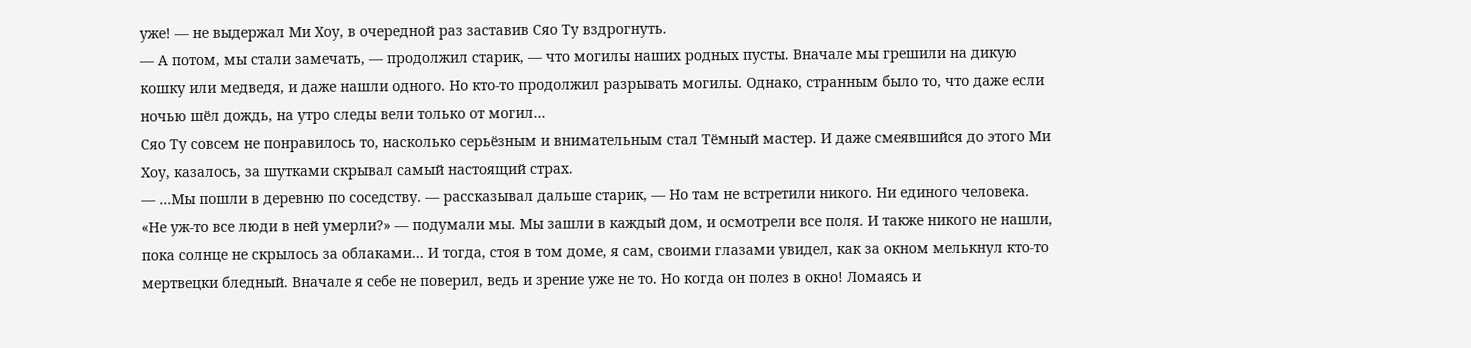уже! — не выдержал Ми Хоу, в очередной раз заставив Сяо Ту вздрогнуть.
— А потом, мы стали замечать, — продолжил старик, — что могилы наших родных пусты. Вначале мы грешили на дикую кошку или медведя, и даже нашли одного. Но кто-то продолжил разрывать могилы. Однако, странным было то, что даже если ночью шёл дождь, на утро следы вели только от могил…
Сяо Ту совсем не понравилось то, насколько серьёзным и внимательным стал Тёмный мастер. И даже смеявшийся до этого Ми Хоу, казалось, за шутками скрывал самый настоящий страх.
— …Мы пошли в деревню по соседству. — рассказывал дальше старик, — Но там не встретили никого. Ни единого человека. «Не уж-то все люди в ней умерли?» — подумали мы. Мы зашли в каждый дом, и осмотрели все поля. И также никого не нашли, пока солнце не скрылось за облаками… И тогда, стоя в том доме, я сам, своими глазами увидел, как за окном мелькнул кто-то мертвецки бледный. Вначале я себе не поверил, ведь и зрение уже не то. Но когда он полез в окно! Ломаясь и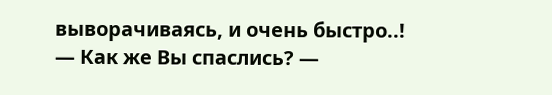выворачиваясь, и очень быстро..!
— Как же Вы спаслись? —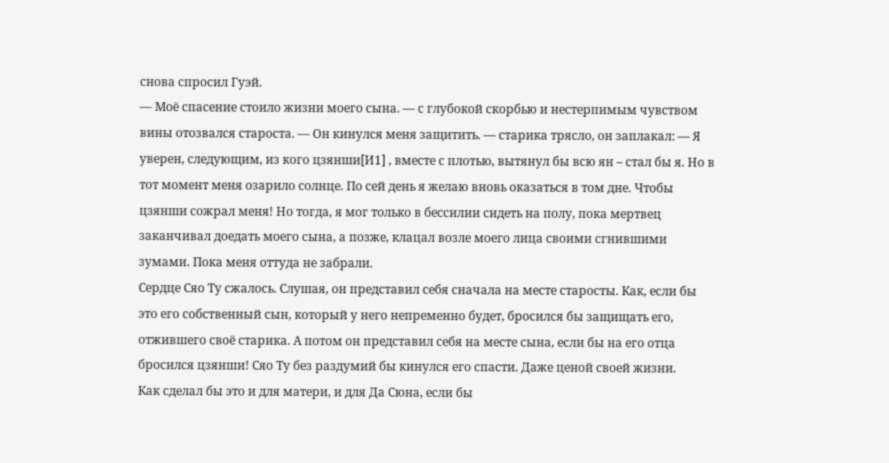снова спросил Гуэй.
— Моё спасение стоило жизни моего сына. — с глубокой скорбью и нестерпимым чувством вины отозвался староста. — Он кинулся меня защитить. — старика трясло, он заплакал: — Я уверен, следующим, из кого цзянши[И1] , вместе с плотью, вытянул бы всю ян – стал бы я. Но в тот момент меня озарило солнце. По сей день я желаю вновь оказаться в том дне. Чтобы цзянши сожрал меня! Но тогда, я мог только в бессилии сидеть на полу, пока мертвец заканчивал доедать моего сына, а позже, клацал возле моего лица своими сгнившими зумами. Пока меня оттуда не забрали.
Сердце Сяо Ту сжалось. Слушая, он представил себя сначала на месте старосты. Как, если бы это его собственный сын, который у него непременно будет, бросился бы защищать его, отжившего своё старика. А потом он представил себя на месте сына, если бы на его отца бросился цзянши! Сяо Ту без раздумий бы кинулся его спасти. Даже ценой своей жизни.
Как сделал бы это и для матери, и для Да Сюна, если бы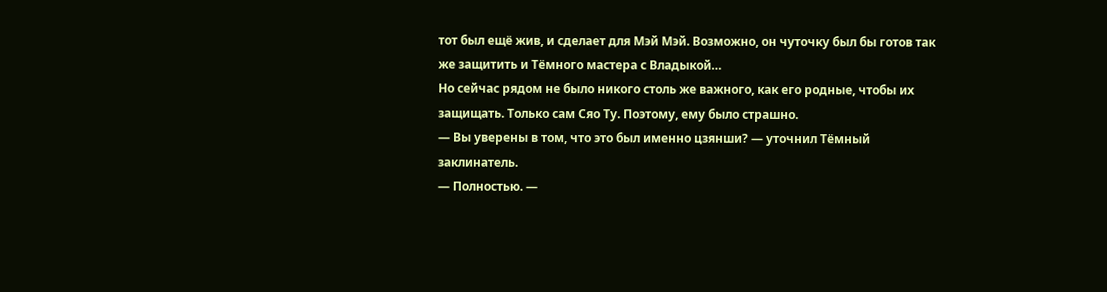тот был ещё жив, и сделает для Мэй Мэй. Возможно, он чуточку был бы готов так же защитить и Тёмного мастера с Владыкой…
Но сейчас рядом не было никого столь же важного, как его родные, чтобы их защищать. Только сам Сяо Ту. Поэтому, ему было страшно.
— Вы уверены в том, что это был именно цзянши? — уточнил Тёмный заклинатель.
— Полностью. —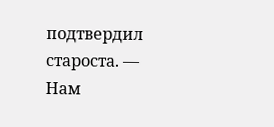подтвердил староста. — Нам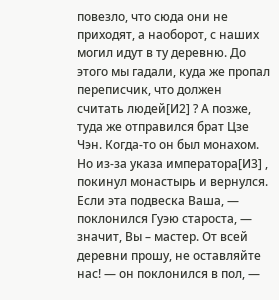повезло, что сюда они не приходят, а наоборот, с наших могил идут в ту деревню. До этого мы гадали, куда же пропал переписчик, что должен считать людей[И2] ? А позже, туда же отправился брат Цзе Чэн. Когда-то он был монахом. Но из-за указа императора[И3] , покинул монастырь и вернулся. Если эта подвеска Ваша, — поклонился Гуэю староста, — значит, Вы – мастер. От всей деревни прошу, не оставляйте нас! — он поклонился в пол, —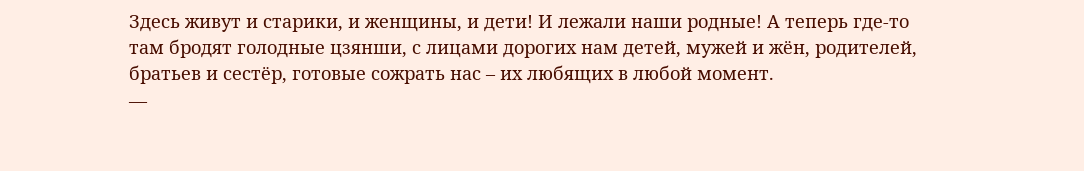Здесь живут и старики, и женщины, и дети! И лежали наши родные! А теперь где-то там бродят голодные цзянши, с лицами дорогих нам детей, мужей и жён, родителей, братьев и сестёр, готовые сожрать нас – их любящих в любой момент.
—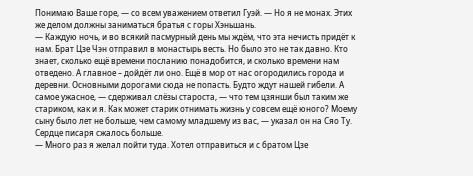Понимаю Ваше горе, — со всем уважением ответил Гуэй. — Но я не монах. Этих же делом должны заниматься братья с горы Хэньшань.
— Каждую ночь, и во всякий пасмурный день мы ждём, что эта нечисть придёт к нам. Брат Цзе Чэн отправил в монастырь весть. Но было это не так давно. Кто знает, сколько ещё времени посланию понадобится, и сколько времени нам отведено. А главное – дойдёт ли оно. Ещё в мор от нас огородились города и деревни. Основными дорогами сюда не попасть. Будто ждут нашей гибели. А самое ужасное, — сдерживал слёзы староста, — что тем цзянши был таким же стариком, как и я. Как может старик отнимать жизнь у совсем ещё юного? Моему сыну было лет не больше, чем самому младшему из вас, — указал он на Сяо Ту.
Сердце писаря сжалось больше.
— Много раз я желал пойти туда. Хотел отправиться и с братом Цзе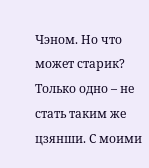Чэном. Но что может старик? Только одно – не стать таким же цзянши. С моими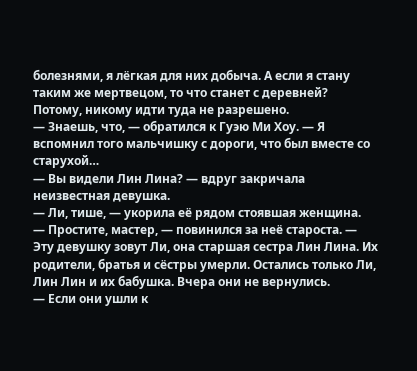болезнями, я лёгкая для них добыча. А если я стану таким же мертвецом, то что станет с деревней? Потому, никому идти туда не разрешено.
— Знаешь, что, — обратился к Гуэю Ми Хоу. — Я вспомнил того мальчишку с дороги, что был вместе со старухой…
— Вы видели Лин Лина? — вдруг закричала неизвестная девушка.
— Ли, тише, — укорила её рядом стоявшая женщина.
— Простите, мастер, — повинился за неё староста. — Эту девушку зовут Ли, она старшая сестра Лин Лина. Их родители, братья и сёстры умерли. Остались только Ли, Лин Лин и их бабушка. Вчера они не вернулись.
— Если они ушли к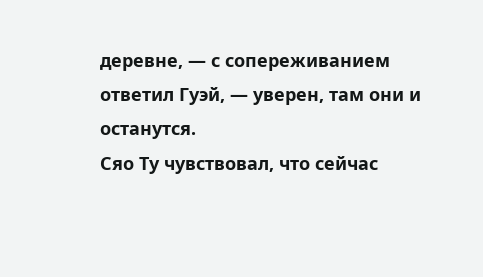деревне, — с сопереживанием ответил Гуэй, — уверен, там они и останутся.
Сяо Ту чувствовал, что сейчас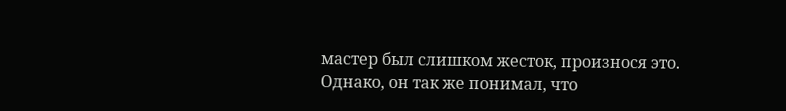мастер был слишком жесток, произнося это. Однако, он так же понимал, что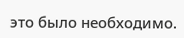это было необходимо.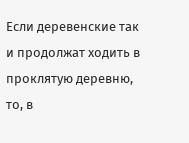Если деревенские так и продолжат ходить в проклятую деревню, то, в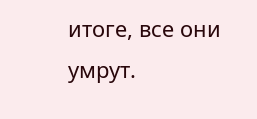итоге, все они умрут.